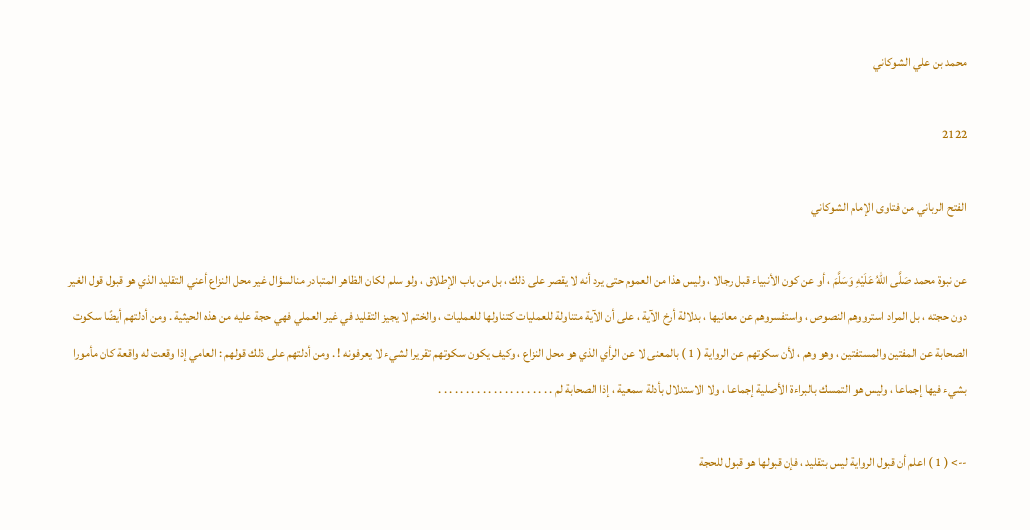محمد بن علي الشوكاني

2122

الفتح الرباني من فتاوى الإمام الشوكاني

عن نبوة محمد صَلَّى اللهُ عَلَيْهِ وَسَلَّمَ ، أو عن كون الأنبياء قبل رجالا ، وليس هذا من العموم حتى يرد أنه لا يقصر على ذلك ، بل من باب الإطلاق ، ولو سلم لكان الظاهر المتبادر منالسؤال غير محل النزاع أعني التقليد الذي هو قبول قول الغير دون حجته ، بل المراد استرووهم النصوص ، واستفسروهم عن معانيها ، بدلالة أرخ الآية ، على أن الآية متناولة للعمليات كتناولها للعمليات ، والختم لا يجيز التقليد في غير العملي فهي حجة عليه من هذه الحيثية . ومن أدلتهم أيضًا سكوت الصحابة عن المفتين والمستفتين ، وهو وهم ، لأن سكوتهم عن الرواية ( 1 ) بالمعنى لا عن الرأي الذي هو محل النزاع ، وكيف يكون سكوتهم تقريرا لشيء لا يعرفونه ! . ومن أدلتهم على ذلك قولهم : العامي إذا وقعت له واقعة كان مأمورا بشيء فيها إجماعا ، وليس هو التمسك بالبراءة الأصلية إجماعا ، ولا الاستدلال بأدلة سمعية ، إذا الصحابة لم . . . . . . . . . . . . . . . . . . . . .

--> ( 1 ) اعلم أن قبول الرواية ليس بتقليد ، فإن قبولها هو قبول للحجة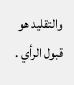والتقليد هو قبول الرأي .